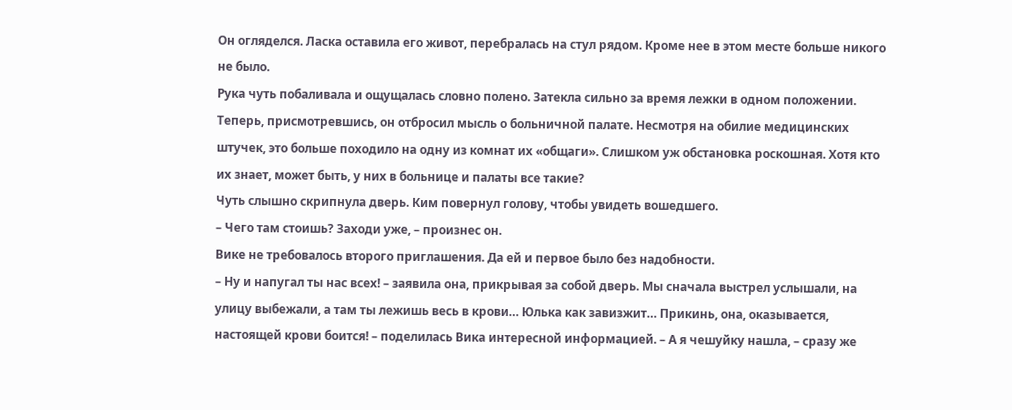Он огляделся. Ласка оставила его живот, перебралась на стул рядом. Кроме нее в этом месте больше никого не было.
Рука чуть побаливала и ощущалась словно полено. Затекла сильно за время лежки в одном положении.
Теперь, присмотревшись, он отбросил мысль о больничной палате. Несмотря на обилие медицинских штучек, это больше походило на одну из комнат их «общаги». Слишком уж обстановка роскошная. Хотя кто их знает, может быть, у них в больнице и палаты все такие?
Чуть слышно скрипнула дверь. Ким повернул голову, чтобы увидеть вошедшего.
– Чего там стоишь? Заходи уже, – произнес он.
Вике не требовалось второго приглашения. Да ей и первое было без надобности.
– Ну и напугал ты нас всех! – заявила она, прикрывая за собой дверь. Мы сначала выстрел услышали, на улицу выбежали, а там ты лежишь весь в крови… Юлька как завизжит… Прикинь, она, оказывается, настоящей крови боится! – поделилась Вика интересной информацией. – А я чешуйку нашла, – сразу же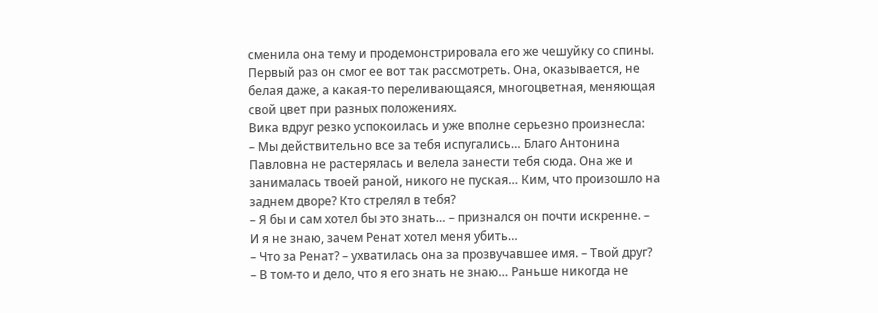сменила она тему и продемонстрировала его же чешуйку со спины. Первый раз он смог ее вот так рассмотреть. Она, оказывается, не белая даже, а какая-то переливающаяся, многоцветная, меняющая свой цвет при разных положениях.
Вика вдруг резко успокоилась и уже вполне серьезно произнесла:
– Мы действительно все за тебя испугались… Благо Антонина Павловна не растерялась и велела занести тебя сюда. Она же и занималась твоей раной, никого не пуская… Ким, что произошло на заднем дворе? Кто стрелял в тебя?
– Я бы и сам хотел бы это знать… – признался он почти искренне. – И я не знаю, зачем Ренат хотел меня убить…
– Что за Ренат? – ухватилась она за прозвучавшее имя. – Твой друг?
– В том-то и дело, что я его знать не знаю… Раньше никогда не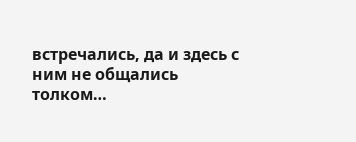встречались, да и здесь с ним не общались толком…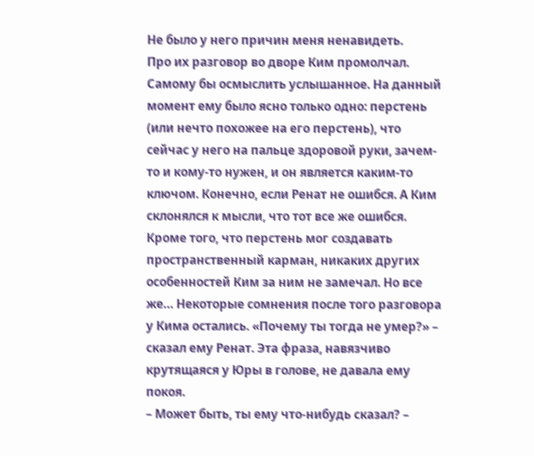Не было у него причин меня ненавидеть.
Про их разговор во дворе Ким промолчал. Самому бы осмыслить услышанное. На данный момент ему было ясно только одно: перстень (или нечто похожее на его перстень), что сейчас у него на пальце здоровой руки, зачем-то и кому-то нужен, и он является каким-то ключом. Конечно, если Ренат не ошибся. А Ким склонялся к мысли, что тот все же ошибся. Кроме того, что перстень мог создавать пространственный карман, никаких других особенностей Ким за ним не замечал. Но все же… Некоторые сомнения после того разговора у Кима остались. «Почему ты тогда не умер?» – сказал ему Ренат. Эта фраза, навязчиво крутящаяся у Юры в голове, не давала ему покоя.
– Может быть, ты ему что-нибудь сказал? –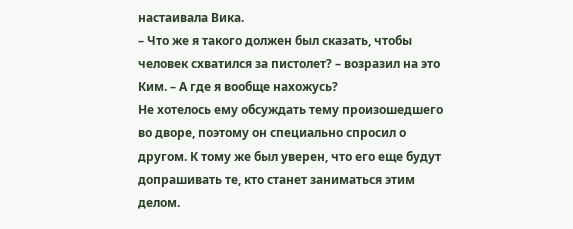настаивала Вика.
– Что же я такого должен был сказать, чтобы человек схватился за пистолет? – возразил на это Ким. – А где я вообще нахожусь?
Не хотелось ему обсуждать тему произошедшего во дворе, поэтому он специально спросил о другом. К тому же был уверен, что его еще будут допрашивать те, кто станет заниматься этим делом.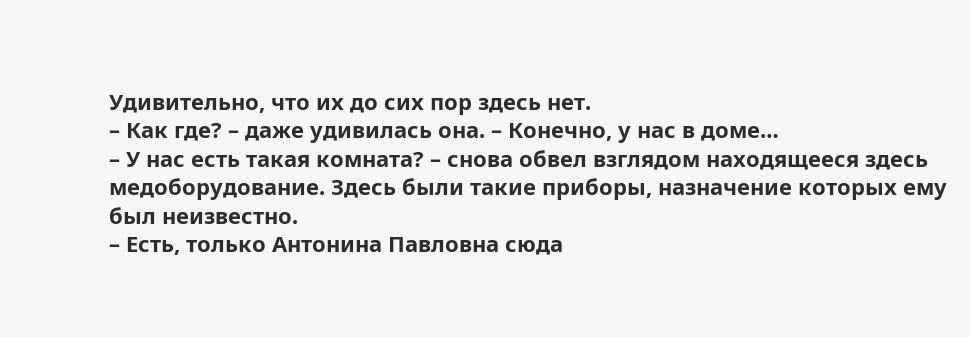Удивительно, что их до сих пор здесь нет.
– Как где? – даже удивилась она. – Конечно, у нас в доме…
– У нас есть такая комната? – снова обвел взглядом находящееся здесь медоборудование. Здесь были такие приборы, назначение которых ему был неизвестно.
– Есть, только Антонина Павловна сюда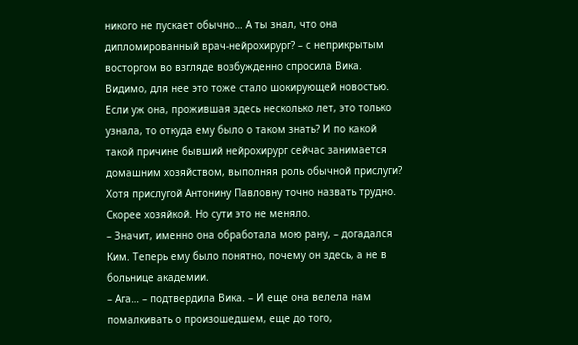никого не пускает обычно… А ты знал, что она дипломированный врач-нейрохирург? – с неприкрытым восторгом во взгляде возбужденно спросила Вика. Видимо, для нее это тоже стало шокирующей новостью.
Если уж она, прожившая здесь несколько лет, это только узнала, то откуда ему было о таком знать? И по какой такой причине бывший нейрохирург сейчас занимается домашним хозяйством, выполняя роль обычной прислуги? Хотя прислугой Антонину Павловну точно назвать трудно. Скорее хозяйкой. Но сути это не меняло.
– Значит, именно она обработала мою рану, – догадался Ким. Теперь ему было понятно, почему он здесь, а не в больнице академии.
– Ага… – подтвердила Вика. – И еще она велела нам помалкивать о произошедшем, еще до того,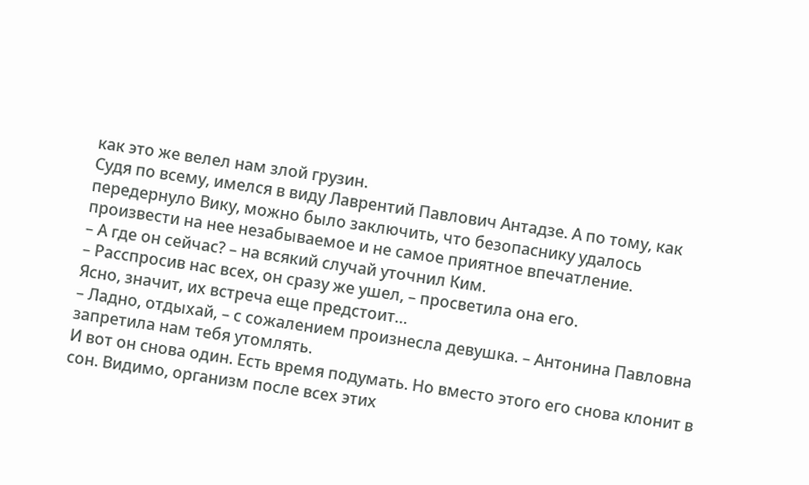как это же велел нам злой грузин.
Судя по всему, имелся в виду Лаврентий Павлович Антадзе. А по тому, как передернуло Вику, можно было заключить, что безопаснику удалось произвести на нее незабываемое и не самое приятное впечатление.
– А где он сейчас? – на всякий случай уточнил Ким.
– Расспросив нас всех, он сразу же ушел, – просветила она его.
Ясно, значит, их встреча еще предстоит…
– Ладно, отдыхай, – с сожалением произнесла девушка. – Антонина Павловна запретила нам тебя утомлять.
И вот он снова один. Есть время подумать. Но вместо этого его снова клонит в сон. Видимо, организм после всех этих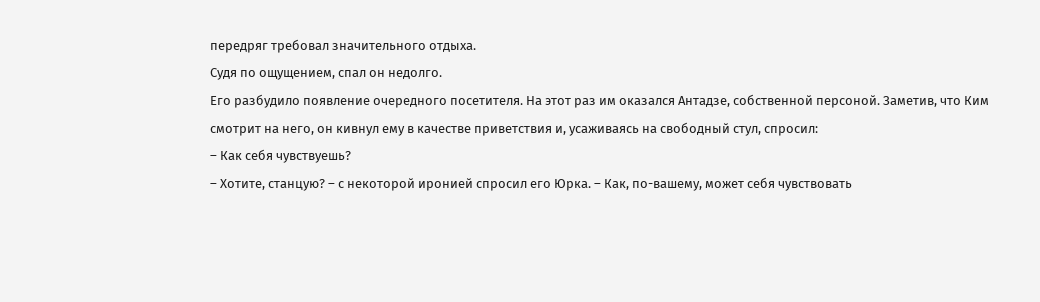передряг требовал значительного отдыха.
Судя по ощущением, спал он недолго.
Его разбудило появление очередного посетителя. На этот раз им оказался Антадзе, собственной персоной. Заметив, что Ким смотрит на него, он кивнул ему в качестве приветствия и, усаживаясь на свободный стул, спросил:
– Как себя чувствуешь?
– Хотите, станцую? – с некоторой иронией спросил его Юрка. – Как, по-вашему, может себя чувствовать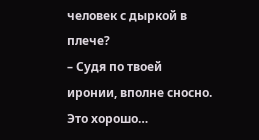человек с дыркой в плече?
– Судя по твоей иронии, вполне сносно. Это хорошо…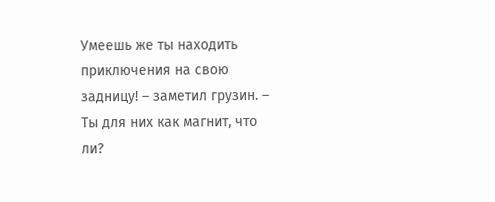Умеешь же ты находить приключения на свою задницу! – заметил грузин. – Ты для них как магнит, что ли?